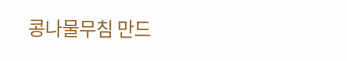콩나물무침 만드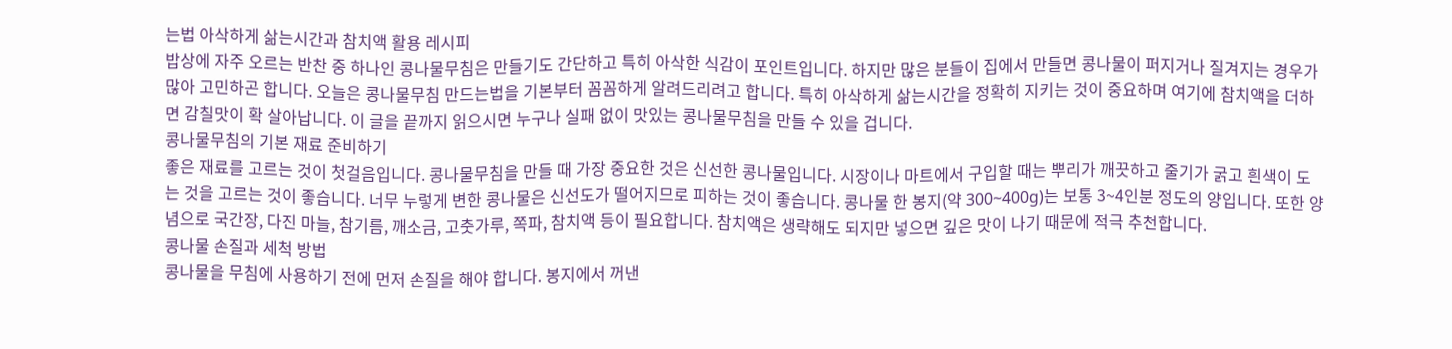는법 아삭하게 삶는시간과 참치액 활용 레시피
밥상에 자주 오르는 반찬 중 하나인 콩나물무침은 만들기도 간단하고 특히 아삭한 식감이 포인트입니다. 하지만 많은 분들이 집에서 만들면 콩나물이 퍼지거나 질겨지는 경우가 많아 고민하곤 합니다. 오늘은 콩나물무침 만드는법을 기본부터 꼼꼼하게 알려드리려고 합니다. 특히 아삭하게 삶는시간을 정확히 지키는 것이 중요하며 여기에 참치액을 더하면 감칠맛이 확 살아납니다. 이 글을 끝까지 읽으시면 누구나 실패 없이 맛있는 콩나물무침을 만들 수 있을 겁니다.
콩나물무침의 기본 재료 준비하기
좋은 재료를 고르는 것이 첫걸음입니다. 콩나물무침을 만들 때 가장 중요한 것은 신선한 콩나물입니다. 시장이나 마트에서 구입할 때는 뿌리가 깨끗하고 줄기가 굵고 흰색이 도는 것을 고르는 것이 좋습니다. 너무 누렇게 변한 콩나물은 신선도가 떨어지므로 피하는 것이 좋습니다. 콩나물 한 봉지(약 300~400g)는 보통 3~4인분 정도의 양입니다. 또한 양념으로 국간장, 다진 마늘, 참기름, 깨소금, 고춧가루, 쪽파, 참치액 등이 필요합니다. 참치액은 생략해도 되지만 넣으면 깊은 맛이 나기 때문에 적극 추천합니다.
콩나물 손질과 세척 방법
콩나물을 무침에 사용하기 전에 먼저 손질을 해야 합니다. 봉지에서 꺼낸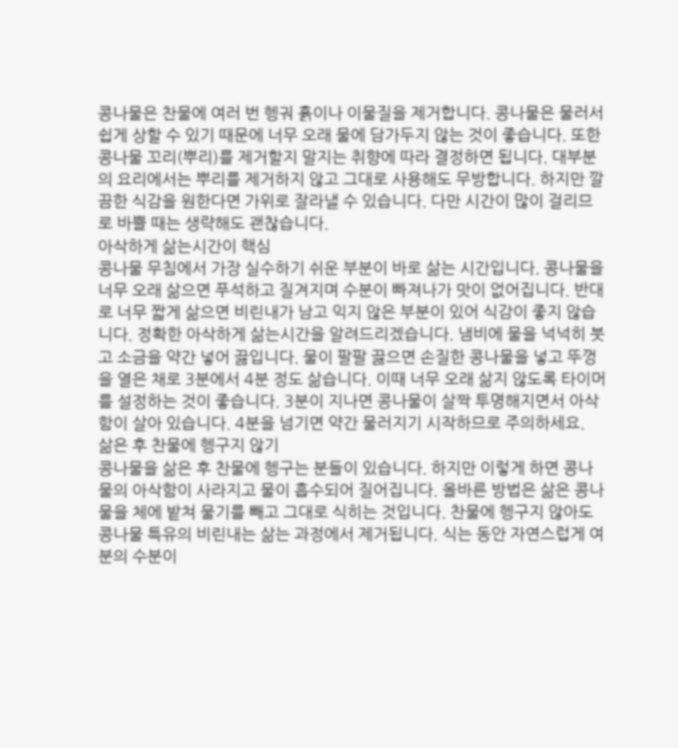콩나물은 찬물에 여러 번 헹궈 흙이나 이물질을 제거합니다. 콩나물은 물러서 쉽게 상할 수 있기 때문에 너무 오래 물에 담가두지 않는 것이 좋습니다. 또한 콩나물 꼬리(뿌리)를 제거할지 말지는 취향에 따라 결정하면 됩니다. 대부분의 요리에서는 뿌리를 제거하지 않고 그대로 사용해도 무방합니다. 하지만 깔끔한 식감을 원한다면 가위로 잘라낼 수 있습니다. 다만 시간이 많이 걸리므로 바쁠 때는 생략해도 괜찮습니다.
아삭하게 삶는시간이 핵심
콩나물 무침에서 가장 실수하기 쉬운 부분이 바로 삶는 시간입니다. 콩나물을 너무 오래 삶으면 푸석하고 질겨지며 수분이 빠져나가 맛이 없어집니다. 반대로 너무 짧게 삶으면 비린내가 남고 익지 않은 부분이 있어 식감이 좋지 않습니다. 정확한 아삭하게 삶는시간을 알려드리겠습니다. 냄비에 물을 넉넉히 붓고 소금을 약간 넣어 끓입니다. 물이 팔팔 끓으면 손질한 콩나물을 넣고 뚜껑을 열은 채로 3분에서 4분 정도 삶습니다. 이때 너무 오래 삶지 않도록 타이머를 설정하는 것이 좋습니다. 3분이 지나면 콩나물이 살짝 투명해지면서 아삭함이 살아 있습니다. 4분을 넘기면 약간 물러지기 시작하므로 주의하세요.
삶은 후 찬물에 헹구지 않기
콩나물을 삶은 후 찬물에 헹구는 분들이 있습니다. 하지만 이렇게 하면 콩나물의 아삭함이 사라지고 물이 흡수되어 질어집니다. 올바른 방법은 삶은 콩나물을 체에 밭쳐 물기를 빼고 그대로 식히는 것입니다. 찬물에 헹구지 않아도 콩나물 특유의 비린내는 삶는 과정에서 제거됩니다. 식는 동안 자연스럽게 여분의 수분이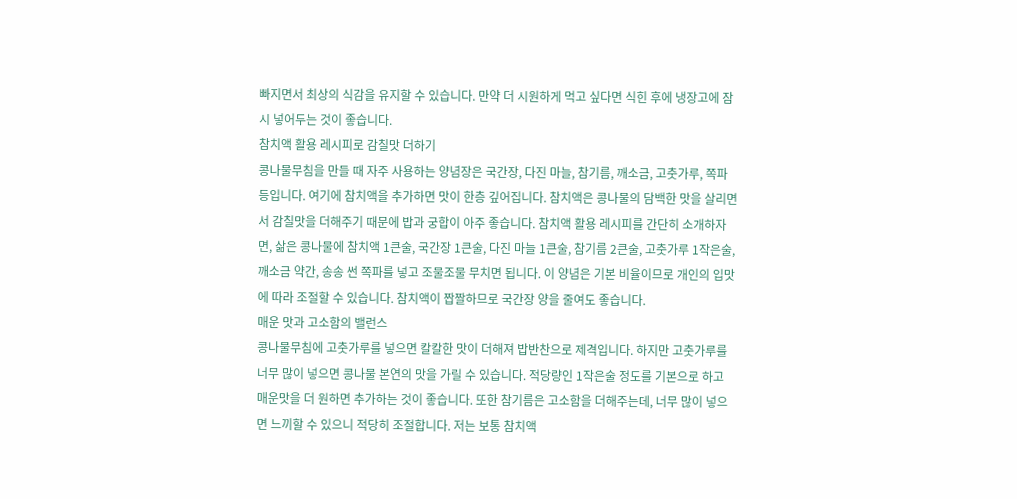빠지면서 최상의 식감을 유지할 수 있습니다. 만약 더 시원하게 먹고 싶다면 식힌 후에 냉장고에 잠시 넣어두는 것이 좋습니다.
참치액 활용 레시피로 감칠맛 더하기
콩나물무침을 만들 때 자주 사용하는 양념장은 국간장, 다진 마늘, 참기름, 깨소금, 고춧가루, 쪽파 등입니다. 여기에 참치액을 추가하면 맛이 한층 깊어집니다. 참치액은 콩나물의 담백한 맛을 살리면서 감칠맛을 더해주기 때문에 밥과 궁합이 아주 좋습니다. 참치액 활용 레시피를 간단히 소개하자면, 삶은 콩나물에 참치액 1큰술, 국간장 1큰술, 다진 마늘 1큰술, 참기름 2큰술, 고춧가루 1작은술, 깨소금 약간, 송송 썬 쪽파를 넣고 조물조물 무치면 됩니다. 이 양념은 기본 비율이므로 개인의 입맛에 따라 조절할 수 있습니다. 참치액이 짭짤하므로 국간장 양을 줄여도 좋습니다.
매운 맛과 고소함의 밸런스
콩나물무침에 고춧가루를 넣으면 칼칼한 맛이 더해져 밥반찬으로 제격입니다. 하지만 고춧가루를 너무 많이 넣으면 콩나물 본연의 맛을 가릴 수 있습니다. 적당량인 1작은술 정도를 기본으로 하고 매운맛을 더 원하면 추가하는 것이 좋습니다. 또한 참기름은 고소함을 더해주는데, 너무 많이 넣으면 느끼할 수 있으니 적당히 조절합니다. 저는 보통 참치액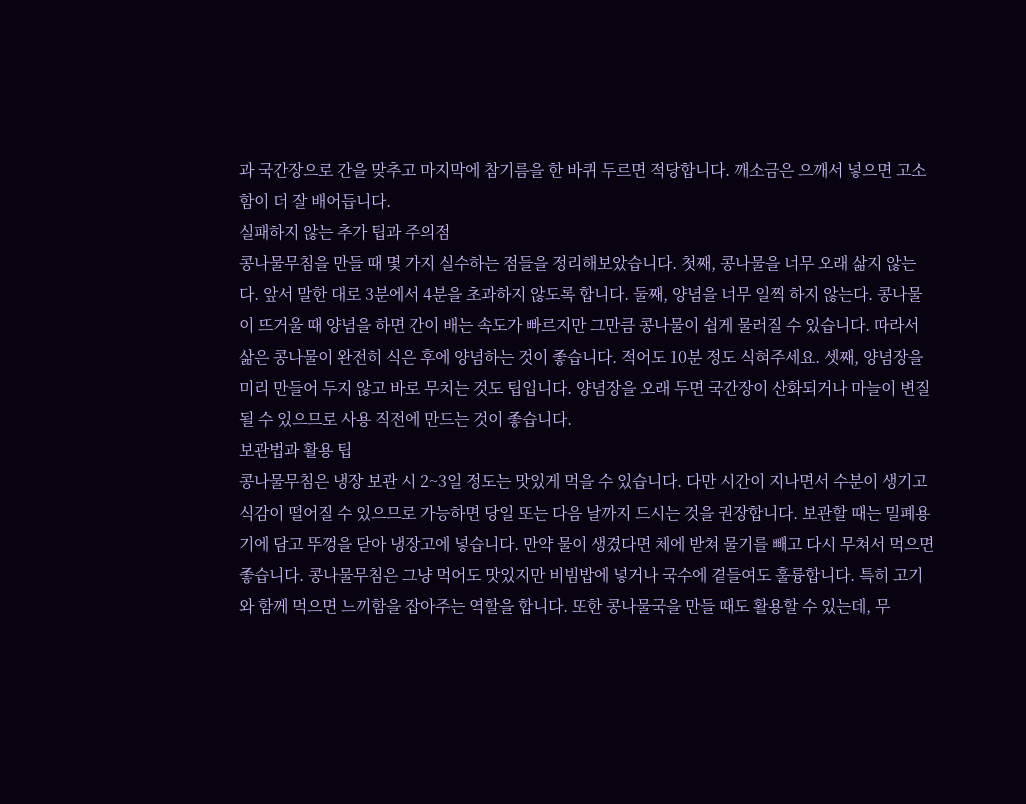과 국간장으로 간을 맞추고 마지막에 참기름을 한 바퀴 두르면 적당합니다. 깨소금은 으깨서 넣으면 고소함이 더 잘 배어듭니다.
실패하지 않는 추가 팁과 주의점
콩나물무침을 만들 때 몇 가지 실수하는 점들을 정리해보았습니다. 첫째, 콩나물을 너무 오래 삶지 않는다. 앞서 말한 대로 3분에서 4분을 초과하지 않도록 합니다. 둘째, 양념을 너무 일찍 하지 않는다. 콩나물이 뜨거울 때 양념을 하면 간이 배는 속도가 빠르지만 그만큼 콩나물이 쉽게 물러질 수 있습니다. 따라서 삶은 콩나물이 완전히 식은 후에 양념하는 것이 좋습니다. 적어도 10분 정도 식혀주세요. 셋째, 양념장을 미리 만들어 두지 않고 바로 무치는 것도 팁입니다. 양념장을 오래 두면 국간장이 산화되거나 마늘이 변질될 수 있으므로 사용 직전에 만드는 것이 좋습니다.
보관법과 활용 팁
콩나물무침은 냉장 보관 시 2~3일 정도는 맛있게 먹을 수 있습니다. 다만 시간이 지나면서 수분이 생기고 식감이 떨어질 수 있으므로 가능하면 당일 또는 다음 날까지 드시는 것을 권장합니다. 보관할 때는 밀폐용기에 담고 뚜껑을 닫아 냉장고에 넣습니다. 만약 물이 생겼다면 체에 받쳐 물기를 빼고 다시 무쳐서 먹으면 좋습니다. 콩나물무침은 그냥 먹어도 맛있지만 비빔밥에 넣거나 국수에 곁들여도 훌륭합니다. 특히 고기와 함께 먹으면 느끼함을 잡아주는 역할을 합니다. 또한 콩나물국을 만들 때도 활용할 수 있는데, 무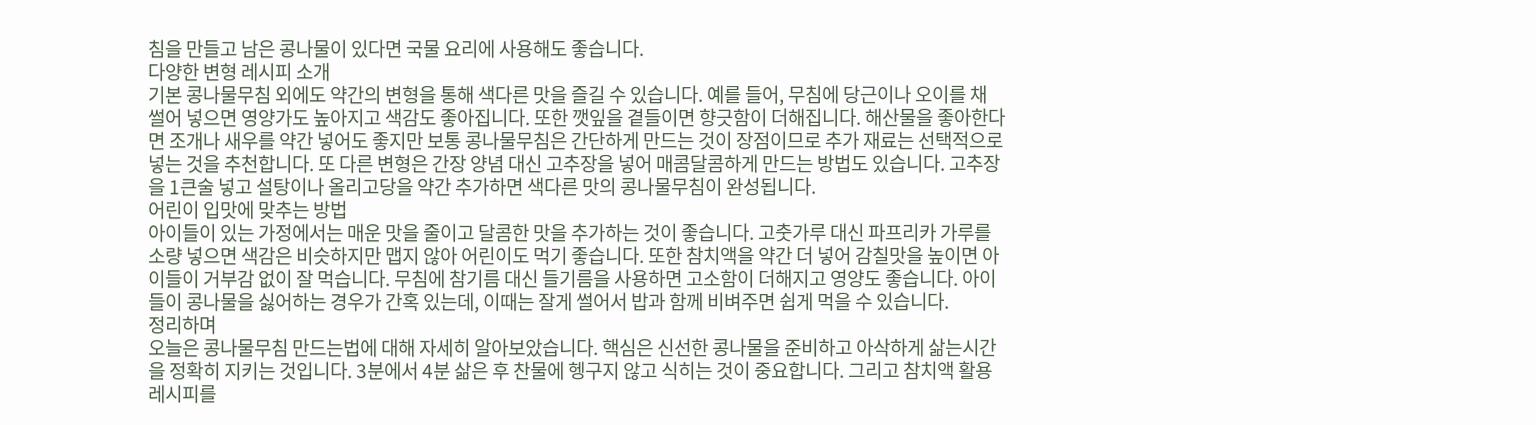침을 만들고 남은 콩나물이 있다면 국물 요리에 사용해도 좋습니다.
다양한 변형 레시피 소개
기본 콩나물무침 외에도 약간의 변형을 통해 색다른 맛을 즐길 수 있습니다. 예를 들어, 무침에 당근이나 오이를 채 썰어 넣으면 영양가도 높아지고 색감도 좋아집니다. 또한 깻잎을 곁들이면 향긋함이 더해집니다. 해산물을 좋아한다면 조개나 새우를 약간 넣어도 좋지만 보통 콩나물무침은 간단하게 만드는 것이 장점이므로 추가 재료는 선택적으로 넣는 것을 추천합니다. 또 다른 변형은 간장 양념 대신 고추장을 넣어 매콤달콤하게 만드는 방법도 있습니다. 고추장을 1큰술 넣고 설탕이나 올리고당을 약간 추가하면 색다른 맛의 콩나물무침이 완성됩니다.
어린이 입맛에 맞추는 방법
아이들이 있는 가정에서는 매운 맛을 줄이고 달콤한 맛을 추가하는 것이 좋습니다. 고춧가루 대신 파프리카 가루를 소량 넣으면 색감은 비슷하지만 맵지 않아 어린이도 먹기 좋습니다. 또한 참치액을 약간 더 넣어 감칠맛을 높이면 아이들이 거부감 없이 잘 먹습니다. 무침에 참기름 대신 들기름을 사용하면 고소함이 더해지고 영양도 좋습니다. 아이들이 콩나물을 싫어하는 경우가 간혹 있는데, 이때는 잘게 썰어서 밥과 함께 비벼주면 쉽게 먹을 수 있습니다.
정리하며
오늘은 콩나물무침 만드는법에 대해 자세히 알아보았습니다. 핵심은 신선한 콩나물을 준비하고 아삭하게 삶는시간을 정확히 지키는 것입니다. 3분에서 4분 삶은 후 찬물에 헹구지 않고 식히는 것이 중요합니다. 그리고 참치액 활용 레시피를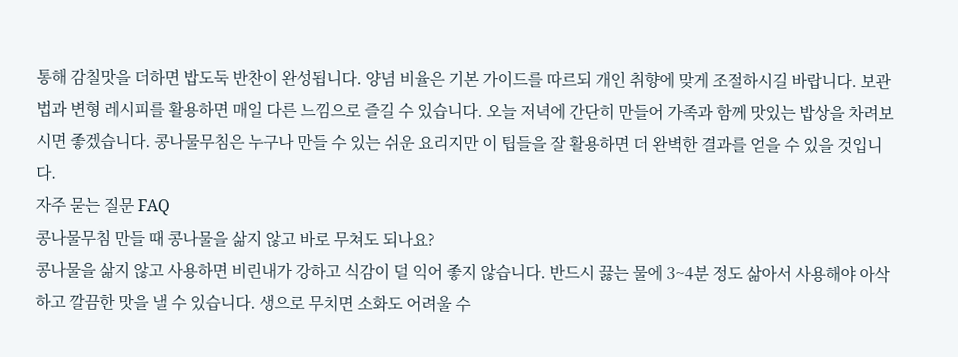통해 감칠맛을 더하면 밥도둑 반찬이 완성됩니다. 양념 비율은 기본 가이드를 따르되 개인 취향에 맞게 조절하시길 바랍니다. 보관법과 변형 레시피를 활용하면 매일 다른 느낌으로 즐길 수 있습니다. 오늘 저녁에 간단히 만들어 가족과 함께 맛있는 밥상을 차려보시면 좋겠습니다. 콩나물무침은 누구나 만들 수 있는 쉬운 요리지만 이 팁들을 잘 활용하면 더 완벽한 결과를 얻을 수 있을 것입니다.
자주 묻는 질문 FAQ
콩나물무침 만들 때 콩나물을 삶지 않고 바로 무쳐도 되나요?
콩나물을 삶지 않고 사용하면 비린내가 강하고 식감이 덜 익어 좋지 않습니다. 반드시 끓는 물에 3~4분 정도 삶아서 사용해야 아삭하고 깔끔한 맛을 낼 수 있습니다. 생으로 무치면 소화도 어려울 수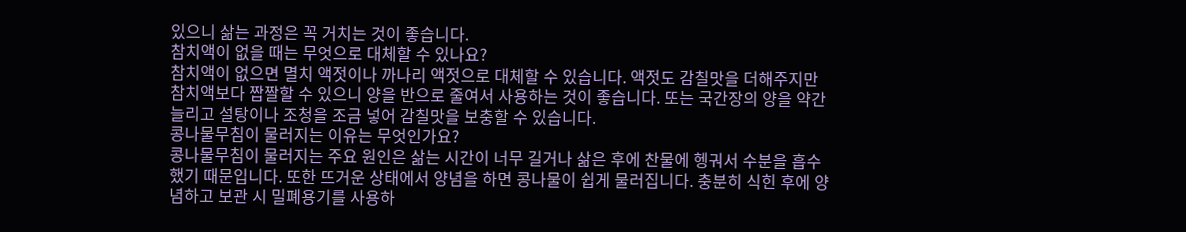있으니 삶는 과정은 꼭 거치는 것이 좋습니다.
참치액이 없을 때는 무엇으로 대체할 수 있나요?
참치액이 없으면 멸치 액젓이나 까나리 액젓으로 대체할 수 있습니다. 액젓도 감칠맛을 더해주지만 참치액보다 짭짤할 수 있으니 양을 반으로 줄여서 사용하는 것이 좋습니다. 또는 국간장의 양을 약간 늘리고 설탕이나 조청을 조금 넣어 감칠맛을 보충할 수 있습니다.
콩나물무침이 물러지는 이유는 무엇인가요?
콩나물무침이 물러지는 주요 원인은 삶는 시간이 너무 길거나 삶은 후에 찬물에 헹궈서 수분을 흡수했기 때문입니다. 또한 뜨거운 상태에서 양념을 하면 콩나물이 쉽게 물러집니다. 충분히 식힌 후에 양념하고 보관 시 밀폐용기를 사용하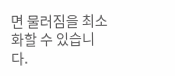면 물러짐을 최소화할 수 있습니다.